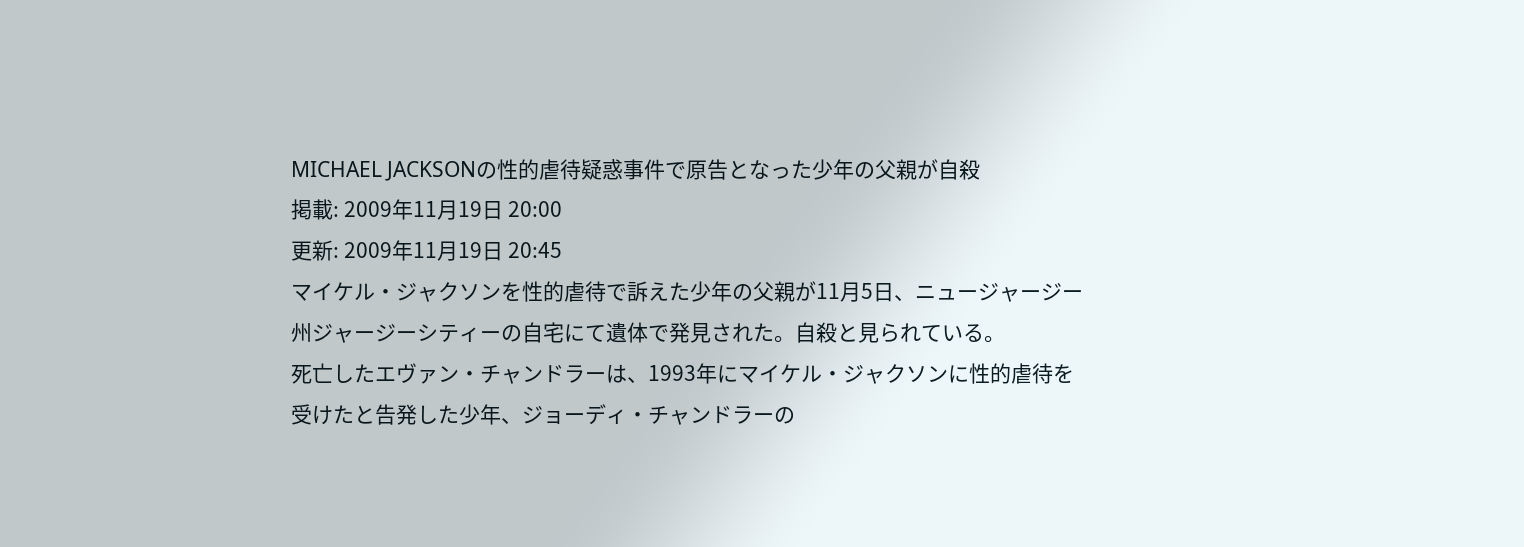MICHAEL JACKSONの性的虐待疑惑事件で原告となった少年の父親が自殺
掲載: 2009年11月19日 20:00
更新: 2009年11月19日 20:45
マイケル・ジャクソンを性的虐待で訴えた少年の父親が11月5日、ニュージャージー州ジャージーシティーの自宅にて遺体で発見された。自殺と見られている。
死亡したエヴァン・チャンドラーは、1993年にマイケル・ジャクソンに性的虐待を受けたと告発した少年、ジョーディ・チャンドラーの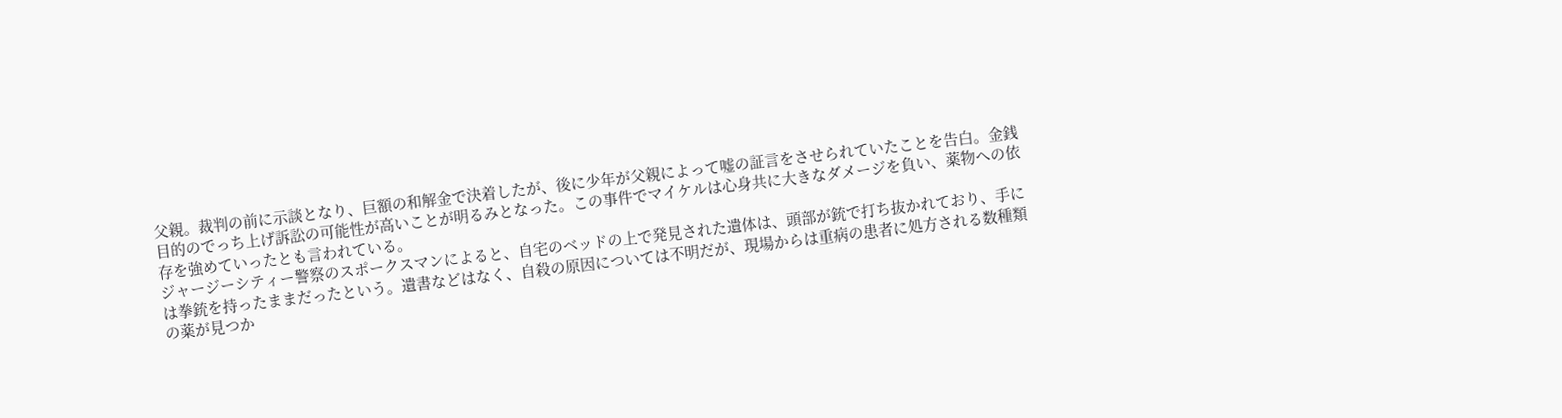父親。裁判の前に示談となり、巨額の和解金で決着したが、後に少年が父親によって嘘の証言をさせられていたことを告白。金銭目的のでっち上げ訴訟の可能性が高いことが明るみとなった。この事件でマイケルは心身共に大きなダメージを負い、薬物への依存を強めていったとも言われている。
ジャージーシティー警察のスポークスマンによると、自宅のベッドの上で発見された遺体は、頭部が銃で打ち抜かれており、手には拳銃を持ったままだったという。遺書などはなく、自殺の原因については不明だが、現場からは重病の患者に処方される数種類の薬が見つか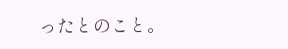ったとのこと。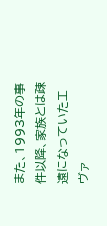また、1993年の事件以降、家族とは疎遠になっていたエヴァ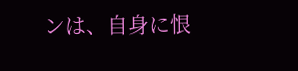ンは、自身に恨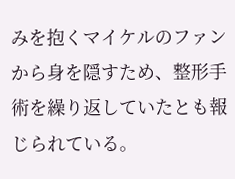みを抱くマイケルのファンから身を隠すため、整形手術を繰り返していたとも報じられている。